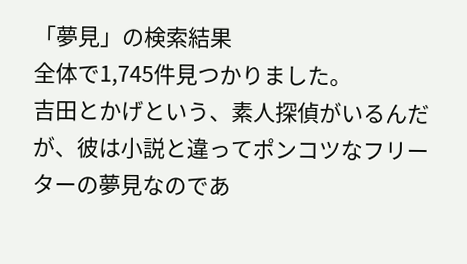「夢見」の検索結果
全体で1,745件見つかりました。
吉田とかげという、素人探偵がいるんだが、彼は小説と違ってポンコツなフリーターの夢見なのであ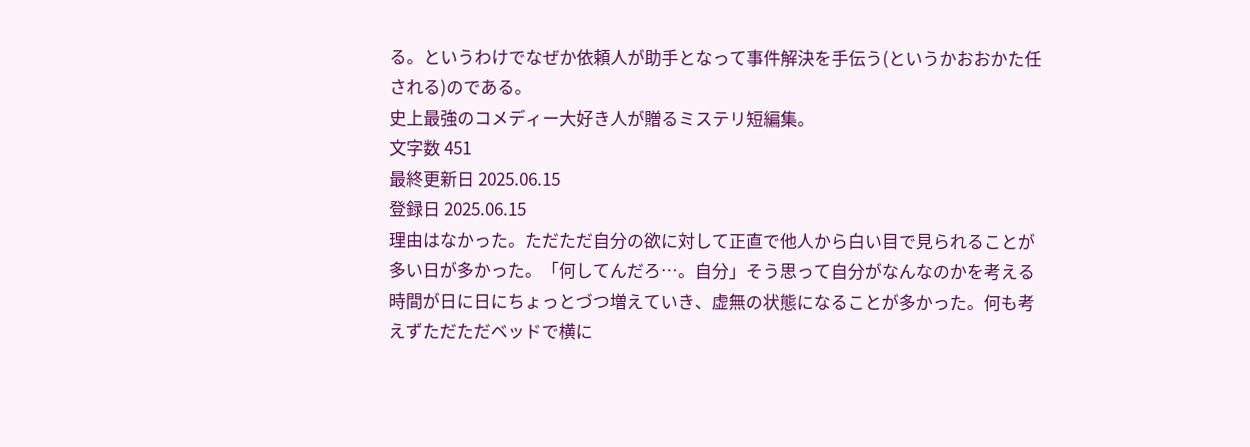る。というわけでなぜか依頼人が助手となって事件解決を手伝う(というかおおかた任される)のである。
史上最強のコメディー大好き人が贈るミステリ短編集。
文字数 451
最終更新日 2025.06.15
登録日 2025.06.15
理由はなかった。ただただ自分の欲に対して正直で他人から白い目で見られることが多い日が多かった。「何してんだろ…。自分」そう思って自分がなんなのかを考える時間が日に日にちょっとづつ増えていき、虚無の状態になることが多かった。何も考えずただただベッドで横に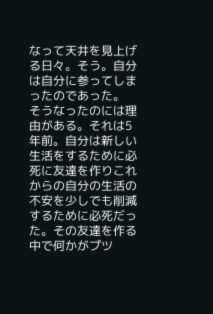なって天井を見上げる日々。そう。自分は自分に参ってしまったのであった。
そうなったのには理由がある。それは5年前。自分は新しい生活をするために必死に友達を作りこれからの自分の生活の不安を少しでも削減するために必死だった。その友達を作る中で何かがプツ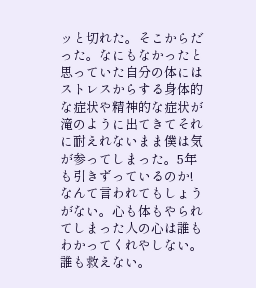ッと切れた。そこからだった。なにもなかったと思っていた自分の体にはストレスからする身体的な症状や精神的な症状が滝のように出てきてそれに耐えれないまま僕は気が参ってしまった。5年も引きずっているのか!なんて言われてもしょうがない。心も体もやられてしまった人の心は誰もわかってくれやしない。誰も救えない。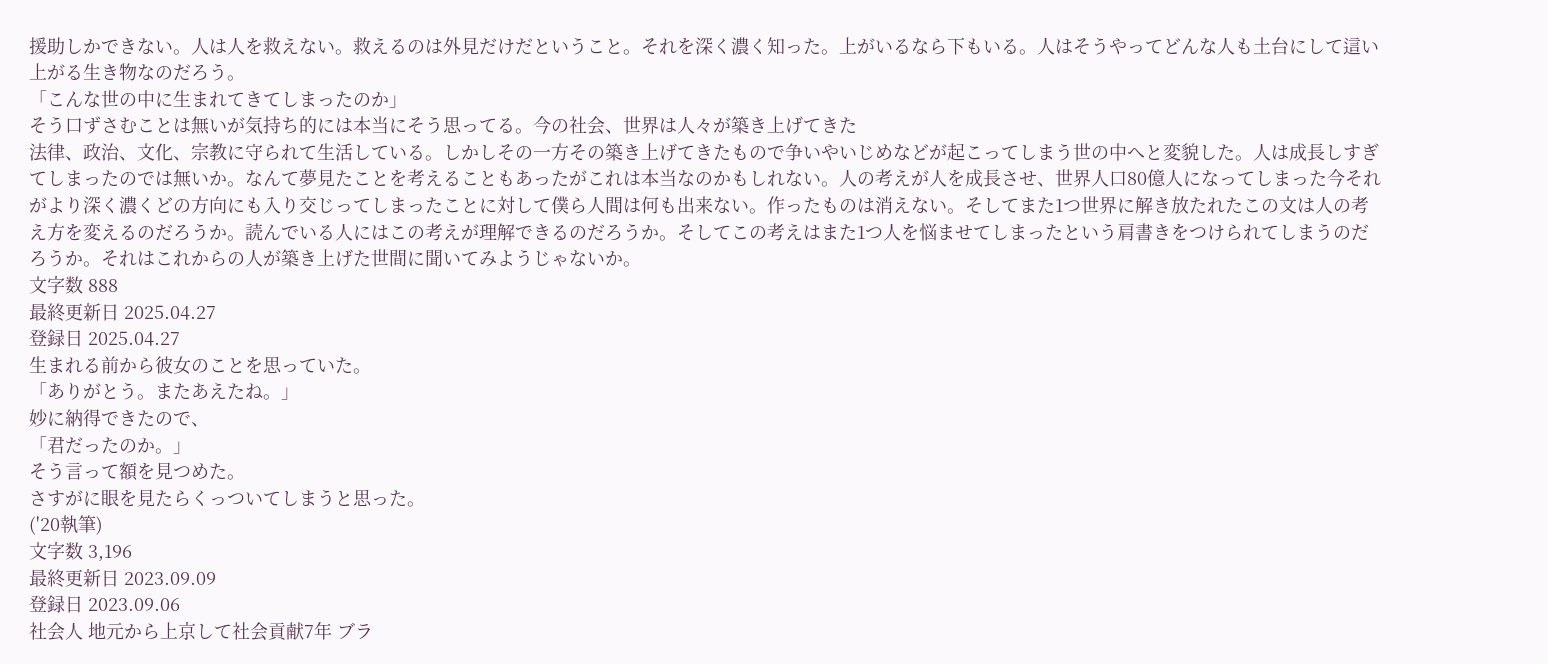援助しかできない。人は人を救えない。救えるのは外見だけだということ。それを深く濃く知った。上がいるなら下もいる。人はそうやってどんな人も土台にして這い上がる生き物なのだろう。
「こんな世の中に生まれてきてしまったのか」
そう口ずさむことは無いが気持ち的には本当にそう思ってる。今の社会、世界は人々が築き上げてきた
法律、政治、文化、宗教に守られて生活している。しかしその一方その築き上げてきたもので争いやいじめなどが起こってしまう世の中へと変貌した。人は成長しすぎてしまったのでは無いか。なんて夢見たことを考えることもあったがこれは本当なのかもしれない。人の考えが人を成長させ、世界人口80億人になってしまった今それがより深く濃くどの方向にも入り交じってしまったことに対して僕ら人間は何も出来ない。作ったものは消えない。そしてまた1つ世界に解き放たれたこの文は人の考え方を変えるのだろうか。読んでいる人にはこの考えが理解できるのだろうか。そしてこの考えはまた1つ人を悩ませてしまったという肩書きをつけられてしまうのだろうか。それはこれからの人が築き上げた世間に聞いてみようじゃないか。
文字数 888
最終更新日 2025.04.27
登録日 2025.04.27
生まれる前から彼女のことを思っていた。
「ありがとう。またあえたね。」
妙に納得できたので、
「君だったのか。」
そう言って額を見つめた。
さすがに眼を見たらくっついてしまうと思った。
('20執筆)
文字数 3,196
最終更新日 2023.09.09
登録日 2023.09.06
社会人 地元から上京して社会貢献7年 ブラ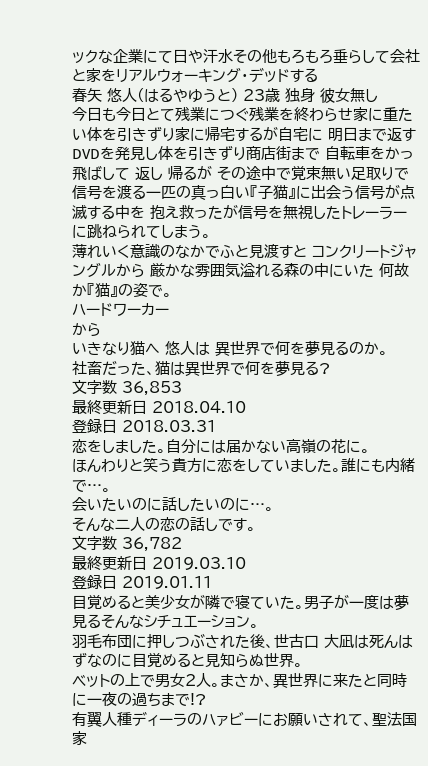ックな企業にて日や汗水その他もろもろ垂らして会社と家をリアルウォーキング・デッドする
春矢 悠人(はるやゆうと) 23歳 独身 彼女無し
今日も今日とて残業につぐ残業を終わらせ家に重たい体を引きずり家に帰宅するが自宅に 明日まで返すDVDを発見し体を引きずり商店街まで 自転車をかっ飛ばして 返し 帰るが その途中で覚束無い足取りで信号を渡る一匹の真っ白い『子猫』に出会う信号が点滅する中を 抱え救ったが信号を無視したトレーラーに跳ねられてしまう。
薄れいく意識のなかでふと見渡すと コンクリートジャングルから 厳かな雰囲気溢れる森の中にいた 何故か『猫』の姿で。
ハードワーカー
から
いきなり猫へ 悠人は 異世界で何を夢見るのか。
社畜だった、猫は異世界で何を夢見る?
文字数 36,853
最終更新日 2018.04.10
登録日 2018.03.31
恋をしました。自分には届かない高嶺の花に。
ほんわりと笑う貴方に恋をしていました。誰にも内緒で…。
会いたいのに話したいのに…。
そんな二人の恋の話しです。
文字数 36,782
最終更新日 2019.03.10
登録日 2019.01.11
目覚めると美少女が隣で寝ていた。男子が一度は夢見るそんなシチュエーション。
羽毛布団に押しつぶされた後、世古口 大凪は死んはずなのに目覚めると見知らぬ世界。
ベットの上で男女2人。まさか、異世界に来たと同時に一夜の過ちまで!?
有翼人種ディーラのハァビーにお願いされて、聖法国家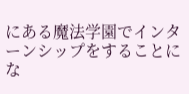にある魔法学園でインターンシップをすることにな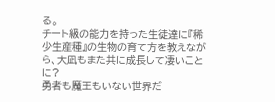る。
チート級の能力を持った生徒達に『稀少生産種』の生物の育て方を教えながら、大凪もまた共に成長して凄いことに?
勇者も魔王もいない世界だ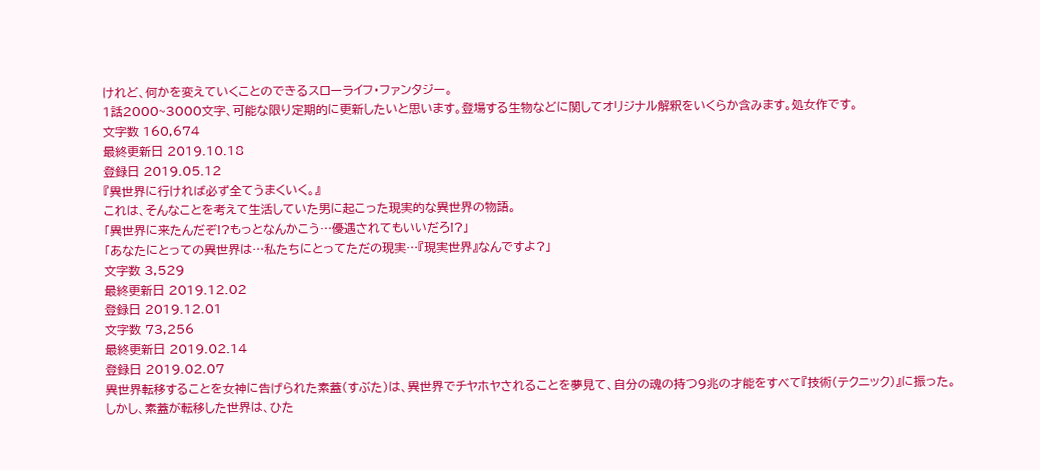けれど、何かを変えていくことのできるスローライフ・ファンタジー。
1話2000~3000文字、可能な限り定期的に更新したいと思います。登場する生物などに関してオリジナル解釈をいくらか含みます。処女作です。
文字数 160,674
最終更新日 2019.10.18
登録日 2019.05.12
『異世界に行ければ必ず全てうまくいく。』
これは、そんなことを考えて生活していた男に起こった現実的な異世界の物語。
「異世界に来たんだぞ!?もっとなんかこう…優遇されてもいいだろ!?」
「あなたにとっての異世界は…私たちにとってただの現実…『現実世界』なんですよ?」
文字数 3,529
最終更新日 2019.12.02
登録日 2019.12.01
文字数 73,256
最終更新日 2019.02.14
登録日 2019.02.07
異世界転移することを女神に告げられた素蓋(すぶた)は、異世界でチヤホヤされることを夢見て、自分の魂の持つ9兆の才能をすべて『技術(テクニック)』に振った。
しかし、素蓋が転移した世界は、ひた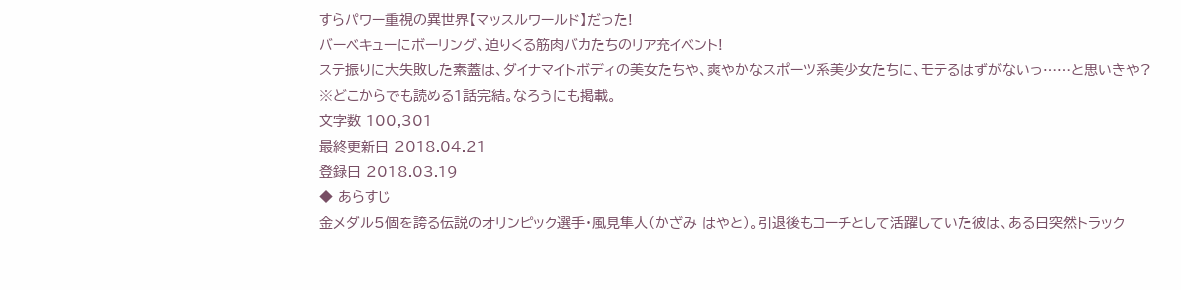すらパワー重視の異世界【マッスルワールド】だった!
バーベキューにボーリング、迫りくる筋肉バカたちのリア充イベント!
ステ振りに大失敗した素蓋は、ダイナマイトボディの美女たちや、爽やかなスポーツ系美少女たちに、モテるはずがないっ……と思いきや?
※どこからでも読める1話完結。なろうにも掲載。
文字数 100,301
最終更新日 2018.04.21
登録日 2018.03.19
◆ あらすじ
金メダル5個を誇る伝説のオリンピック選手・風見隼人(かざみ はやと)。引退後もコーチとして活躍していた彼は、ある日突然トラック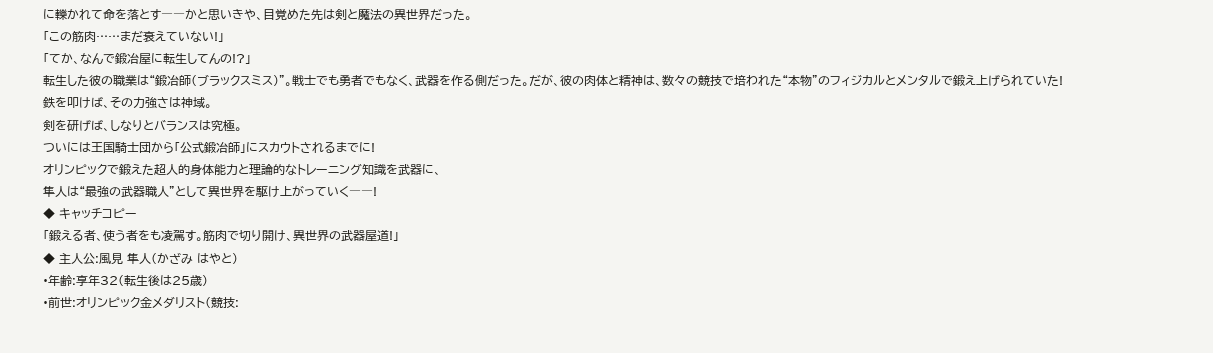に轢かれて命を落とす――かと思いきや、目覚めた先は剣と魔法の異世界だった。
「この筋肉……まだ衰えていない!」
「てか、なんで鍛冶屋に転生してんの!?」
転生した彼の職業は“鍛冶師(ブラックスミス)”。戦士でも勇者でもなく、武器を作る側だった。だが、彼の肉体と精神は、数々の競技で培われた“本物”のフィジカルとメンタルで鍛え上げられていた!
鉄を叩けば、その力強さは神域。
剣を研げば、しなりとバランスは究極。
ついには王国騎士団から「公式鍛冶師」にスカウトされるまでに!
オリンピックで鍛えた超人的身体能力と理論的なトレーニング知識を武器に、
隼人は“最強の武器職人”として異世界を駆け上がっていく――!
◆ キャッチコピー
「鍛える者、使う者をも凌駕す。筋肉で切り開け、異世界の武器屋道!」
◆ 主人公:風見 隼人(かざみ はやと)
•年齢:享年32(転生後は25歳)
•前世:オリンピック金メダリスト(競技: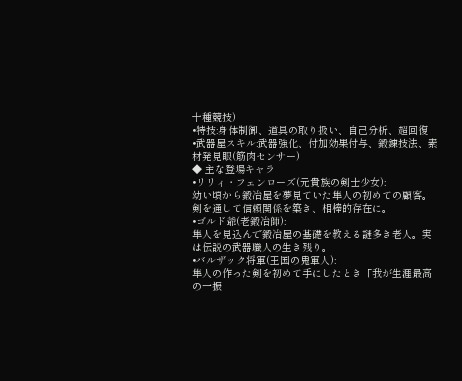十種競技)
•特技:身体制御、道具の取り扱い、自己分析、超回復
•武器屋スキル:武器強化、付加効果付与、鍛錬技法、素材発見眼(筋肉センサー)
◆ 主な登場キャラ
•リリィ・フェンローズ(元貴族の剣士少女):
幼い頃から鍛冶屋を夢見ていた隼人の初めての顧客。剣を通して信頼関係を築き、相棒的存在に。
•ゴルド爺(老鍛冶師):
隼人を見込んで鍛冶屋の基礎を教える謎多き老人。実は伝説の武器職人の生き残り。
•バルザック将軍(王国の鬼軍人):
隼人の作った剣を初めて手にしたとき「我が生涯最高の一振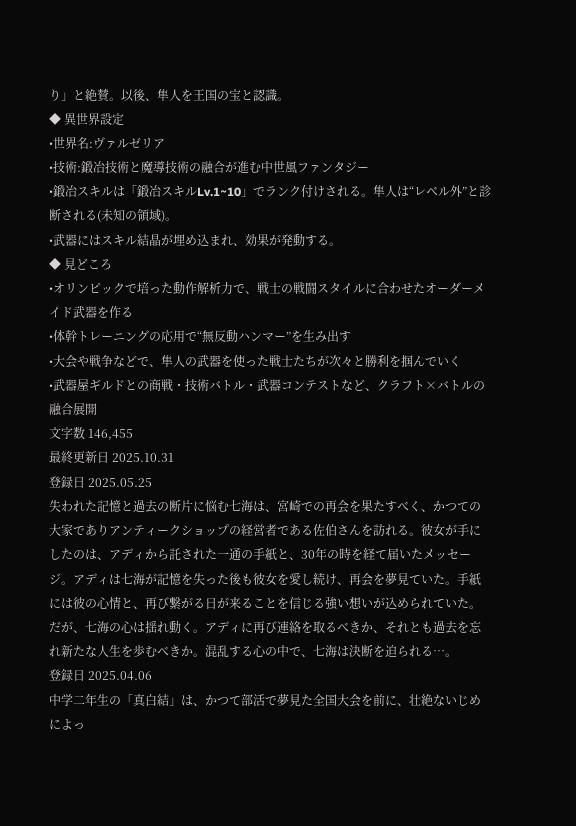り」と絶賛。以後、隼人を王国の宝と認識。
◆ 異世界設定
•世界名:ヴァルゼリア
•技術:鍛冶技術と魔導技術の融合が進む中世風ファンタジー
•鍛冶スキルは「鍛冶スキルLv.1~10」でランク付けされる。隼人は“レベル外”と診断される(未知の領域)。
•武器にはスキル結晶が埋め込まれ、効果が発動する。
◆ 見どころ
•オリンピックで培った動作解析力で、戦士の戦闘スタイルに合わせたオーダーメイド武器を作る
•体幹トレーニングの応用で“無反動ハンマー”を生み出す
•大会や戦争などで、隼人の武器を使った戦士たちが次々と勝利を掴んでいく
•武器屋ギルドとの商戦・技術バトル・武器コンテストなど、クラフト×バトルの融合展開
文字数 146,455
最終更新日 2025.10.31
登録日 2025.05.25
失われた記憶と過去の断片に悩む七海は、宮崎での再会を果たすべく、かつての大家でありアンティークショップの経営者である佐伯さんを訪れる。彼女が手にしたのは、アディから託された一通の手紙と、30年の時を経て届いたメッセージ。アディは七海が記憶を失った後も彼女を愛し続け、再会を夢見ていた。手紙には彼の心情と、再び繋がる日が来ることを信じる強い想いが込められていた。だが、七海の心は揺れ動く。アディに再び連絡を取るべきか、それとも過去を忘れ新たな人生を歩むべきか。混乱する心の中で、七海は決断を迫られる…。
登録日 2025.04.06
中学二年生の「真白結」は、かつて部活で夢見た全国大会を前に、壮絶ないじめによっ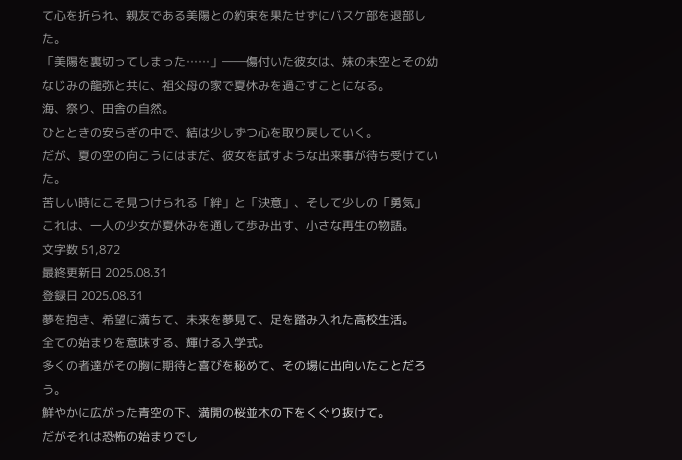て心を折られ、親友である美陽との約束を果たせずにバスケ部を退部した。
「美陽を裏切ってしまった……」――傷付いた彼女は、妹の未空とその幼なじみの龍弥と共に、祖父母の家で夏休みを過ごすことになる。
海、祭り、田舎の自然。
ひとときの安らぎの中で、結は少しずつ心を取り戻していく。
だが、夏の空の向こうにはまだ、彼女を試すような出来事が待ち受けていた。
苦しい時にこそ見つけられる「絆」と「決意」、そして少しの「勇気」
これは、一人の少女が夏休みを通して歩み出す、小さな再生の物語。
文字数 51,872
最終更新日 2025.08.31
登録日 2025.08.31
夢を抱き、希望に満ちて、未来を夢見て、足を踏み入れた高校生活。
全ての始まりを意味する、輝ける入学式。
多くの者達がその胸に期待と喜びを秘めて、その場に出向いたことだろう。
鮮やかに広がった青空の下、満開の桜並木の下をくぐり抜けて。
だがそれは恐怖の始まりでし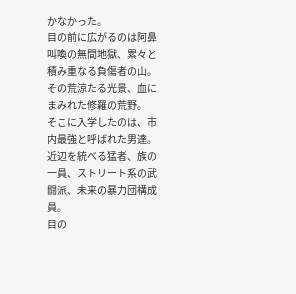かなかった。
目の前に広がるのは阿鼻叫喚の無間地獄、累々と積み重なる負傷者の山。
その荒涼たる光景、血にまみれた修羅の荒野。
そこに入学したのは、市内最強と呼ばれた男達。
近辺を統べる猛者、族の一員、ストリート系の武闘派、未来の暴力団構成員。
目の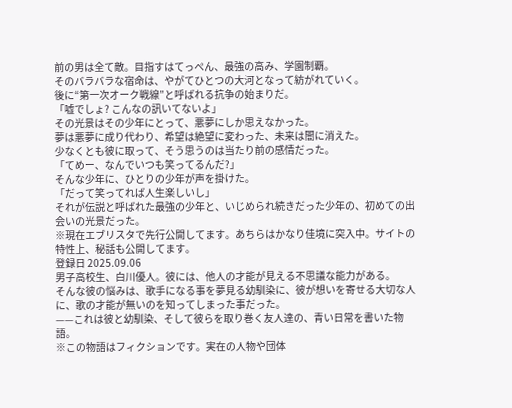前の男は全て敵。目指すはてっぺん、最強の高み、学園制覇。
そのバラバラな宿命は、やがてひとつの大河となって紡がれていく。
後に“第一次オーク戦線”と呼ばれる抗争の始まりだ。
「嘘でしょ? こんなの訊いてないよ」
その光景はその少年にとって、悪夢にしか思えなかった。
夢は悪夢に成り代わり、希望は絶望に変わった、未来は闇に消えた。
少なくとも彼に取って、そう思うのは当たり前の感情だった。
「てめー、なんでいつも笑ってるんだ?」
そんな少年に、ひとりの少年が声を掛けた。
「だって笑ってれば人生楽しいし」
それが伝説と呼ばれた最強の少年と、いじめられ続きだった少年の、初めての出会いの光景だった。
※現在エブリスタで先行公開してます。あちらはかなり佳境に突入中。サイトの特性上、秘話も公開してます。
登録日 2025.09.06
男子高校生、白川優人。彼には、他人の才能が見える不思議な能力がある。
そんな彼の悩みは、歌手になる事を夢見る幼馴染に、彼が想いを寄せる大切な人に、歌の才能が無いのを知ってしまった事だった。
——これは彼と幼馴染、そして彼らを取り巻く友人達の、青い日常を書いた物語。
※この物語はフィクションです。実在の人物や団体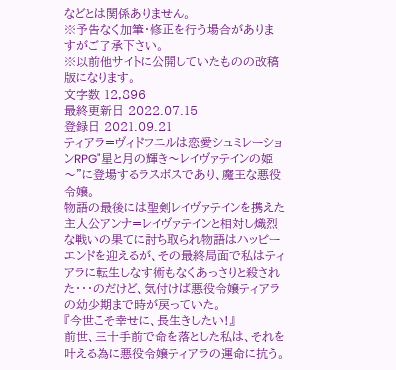などとは関係ありません。
※予告なく加筆・修正を行う場合がありますがご了承下さい。
※以前他サイトに公開していたものの改稿版になります。
文字数 12,896
最終更新日 2022.07.15
登録日 2021.09.21
ティアラ=ヴィドフニルは恋愛シュミレーションRPG"星と月の輝き〜レイヴァテインの姫〜"に登場するラスボスであり、魔王な悪役令嬢。
物語の最後には聖剣レイヴァテインを携えた主人公アンナ=レイヴァテインと相対し熾烈な戦いの果てに討ち取られ物語はハッピーエンドを迎えるが、その最終局面で私はティアラに転生しなす術もなくあっさりと殺された・・・のだけど、気付けば悪役令嬢ティアラの幼少期まで時が戻っていた。
『今世こそ幸せに、長生きしたい!』
前世、三十手前で命を落とした私は、それを叶える為に悪役令嬢ティアラの運命に抗う。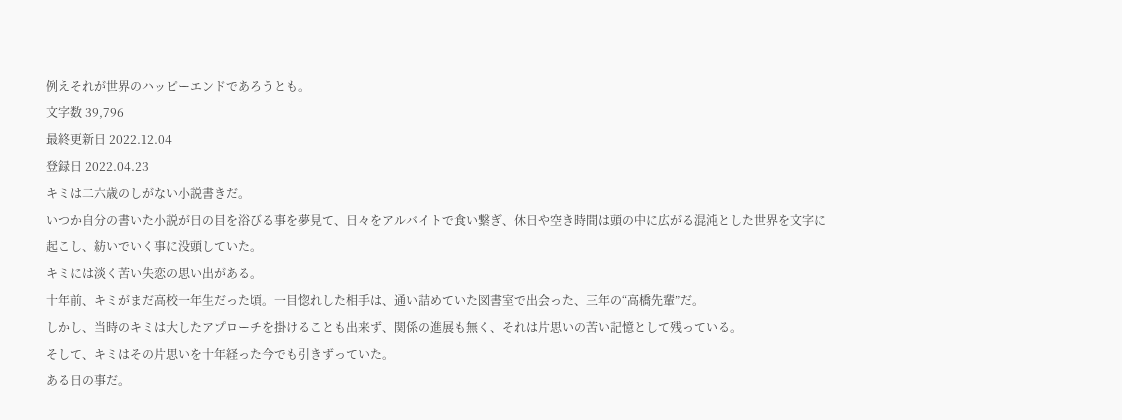例えそれが世界のハッピーエンドであろうとも。
文字数 39,796
最終更新日 2022.12.04
登録日 2022.04.23
キミは二六歳のしがない小説書きだ。
いつか自分の書いた小説が日の目を浴びる事を夢見て、日々をアルバイトで食い繋ぎ、休日や空き時間は頭の中に広がる混沌とした世界を文字に起こし、紡いでいく事に没頭していた。
キミには淡く苦い失恋の思い出がある。
十年前、キミがまだ高校一年生だった頃。一目惚れした相手は、通い詰めていた図書室で出会った、三年の“高橋先輩”だ。
しかし、当時のキミは大したアプローチを掛けることも出来ず、関係の進展も無く、それは片思いの苦い記憶として残っている。
そして、キミはその片思いを十年経った今でも引きずっていた。
ある日の事だ。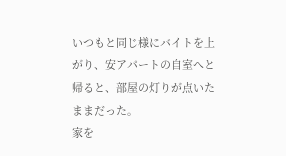いつもと同じ様にバイトを上がり、安アパートの自室へと帰ると、部屋の灯りが点いたままだった。
家を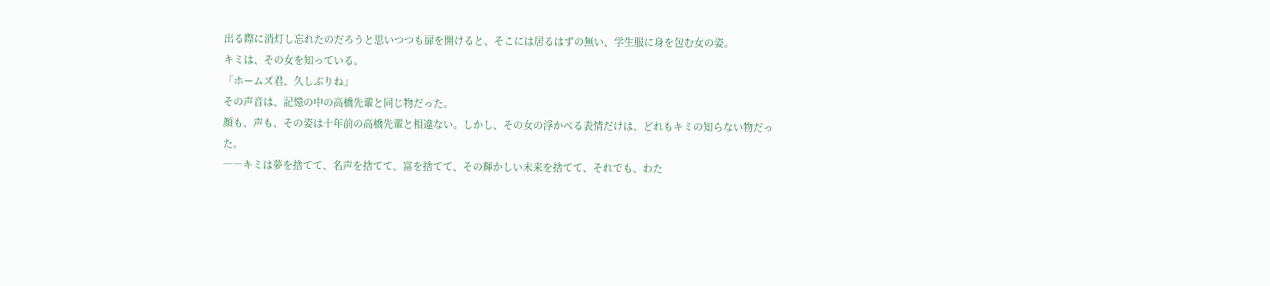出る際に消灯し忘れたのだろうと思いつつも扉を開けると、そこには居るはずの無い、学生服に身を包む女の姿。
キミは、その女を知っている。
「ホームズ君、久しぶりね」
その声音は、記憶の中の高橋先輩と同じ物だった。
顔も、声も、その姿は十年前の高橋先輩と相違ない。しかし、その女の浮かべる表情だけは、どれもキミの知らない物だった。
――キミは夢を捨てて、名声を捨てて、富を捨てて、その輝かしい未来を捨てて、それでも、わた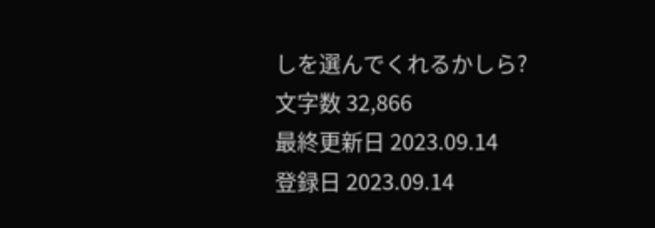しを選んでくれるかしら?
文字数 32,866
最終更新日 2023.09.14
登録日 2023.09.14